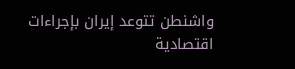واشنطن تتوعد إيران بإجراءات اقتصادية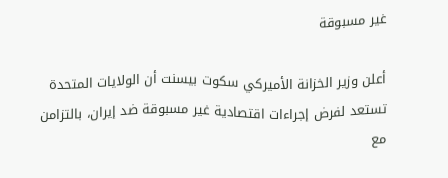غير مسبوقة

أعلن وزير الخزانة الأميركي سكوت بيسنت أن الولايات المتحدة تستعد لفرض إجراءات اقتصادية غير مسبوقة ضد إيران، بالتزامن مع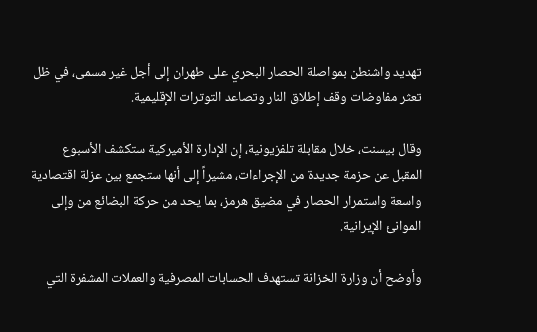تهديد واشنطن بمواصلة الحصار البحري على طهران إلى أجل غير مسمى، في ظل تعثر مفاوضات وقف إطلاق النار وتصاعد التوترات الإقليمية.

وقال بيسنت، خلال مقابلة تلفزيونية، إن الإدارة الأميركية ستكشف الأسبوع المقبل عن حزمة جديدة من الإجراءات، مشيراً إلى أنها ستجمع بين عزلة اقتصادية واسعة واستمرار الحصار في مضيق هرمز، بما يحد من حركة البضائع من وإلى الموانئ الإيرانية.

وأوضح أن وزارة الخزانة تستهدف الحسابات المصرفية والعملات المشفرة التي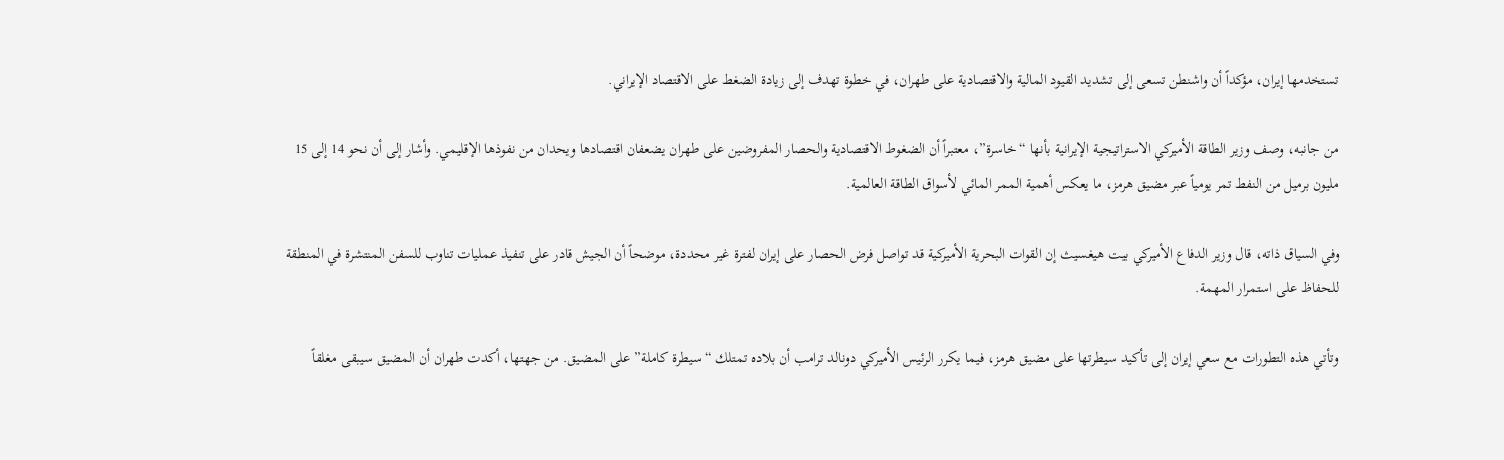تستخدمها إيران، مؤكداً أن واشنطن تسعى إلى تشديد القيود المالية والاقتصادية على طهران، في خطوة تهدف إلى زيادة الضغط على الاقتصاد الإيراني.

من جانبه، وصف وزير الطاقة الأميركي الاستراتيجية الإيرانية بأنها “خاسرة”، معتبراً أن الضغوط الاقتصادية والحصار المفروضين على طهران يضعفان اقتصادها ويحدان من نفوذها الإقليمي. وأشار إلى أن نحو 14 إلى 15 مليون برميل من النفط تمر يومياً عبر مضيق هرمز، ما يعكس أهمية الممر المائي لأسواق الطاقة العالمية.

وفي السياق ذاته، قال وزير الدفاع الأميركي بيت هيغسيث إن القوات البحرية الأميركية قد تواصل فرض الحصار على إيران لفترة غير محددة، موضحاً أن الجيش قادر على تنفيذ عمليات تناوب للسفن المنتشرة في المنطقة للحفاظ على استمرار المهمة.

وتأتي هذه التطورات مع سعي إيران إلى تأكيد سيطرتها على مضيق هرمز، فيما يكرر الرئيس الأميركي دونالد ترامب أن بلاده تمتلك “سيطرة كاملة” على المضيق. من جهتها، أكدت طهران أن المضيق سيبقى مغلقاً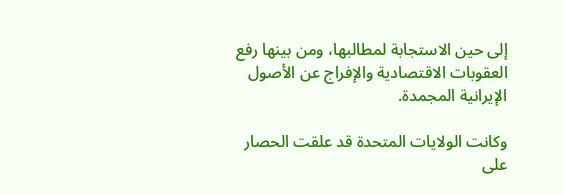إلى حين الاستجابة لمطالبها، ومن بينها رفع العقوبات الاقتصادية والإفراج عن الأصول الإيرانية المجمدة.

وكانت الولايات المتحدة قد علقت الحصار على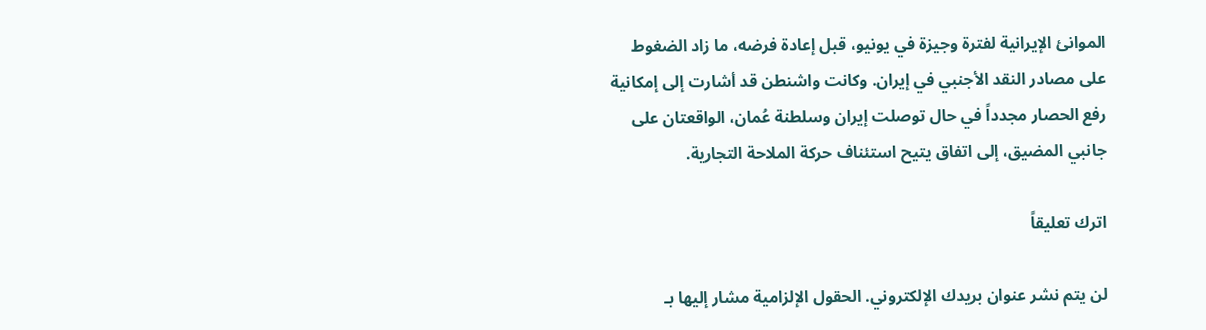الموانئ الإيرانية لفترة وجيزة في يونيو، قبل إعادة فرضه، ما زاد الضغوط على مصادر النقد الأجنبي في إيران. وكانت واشنطن قد أشارت إلى إمكانية رفع الحصار مجدداً في حال توصلت إيران وسلطنة عُمان، الواقعتان على جانبي المضيق، إلى اتفاق يتيح استئناف حركة الملاحة التجارية.

اترك تعليقاً

لن يتم نشر عنوان بريدك الإلكتروني. الحقول الإلزامية مشار إليها بـ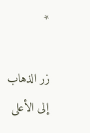*

زر الذهاب إلى الأعلى